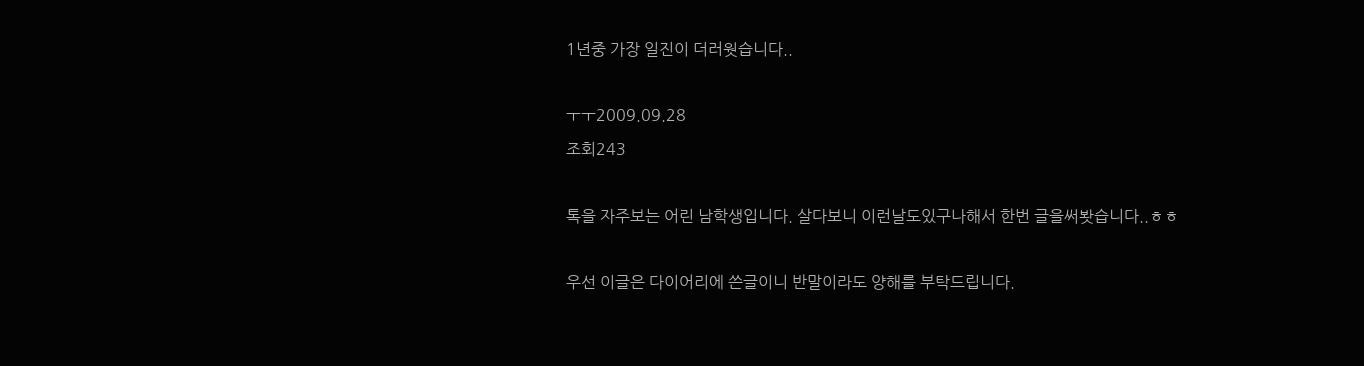1년중 가장 일진이 더러웟습니다..

ㅜㅜ2009.09.28
조회243

톡을 자주보는 어린 남학생입니다. 살다보니 이런날도있구나해서 한번 글을써봣습니다..ㅎㅎ

우선 이글은 다이어리에 쓴글이니 반말이라도 양해를 부탁드립니다.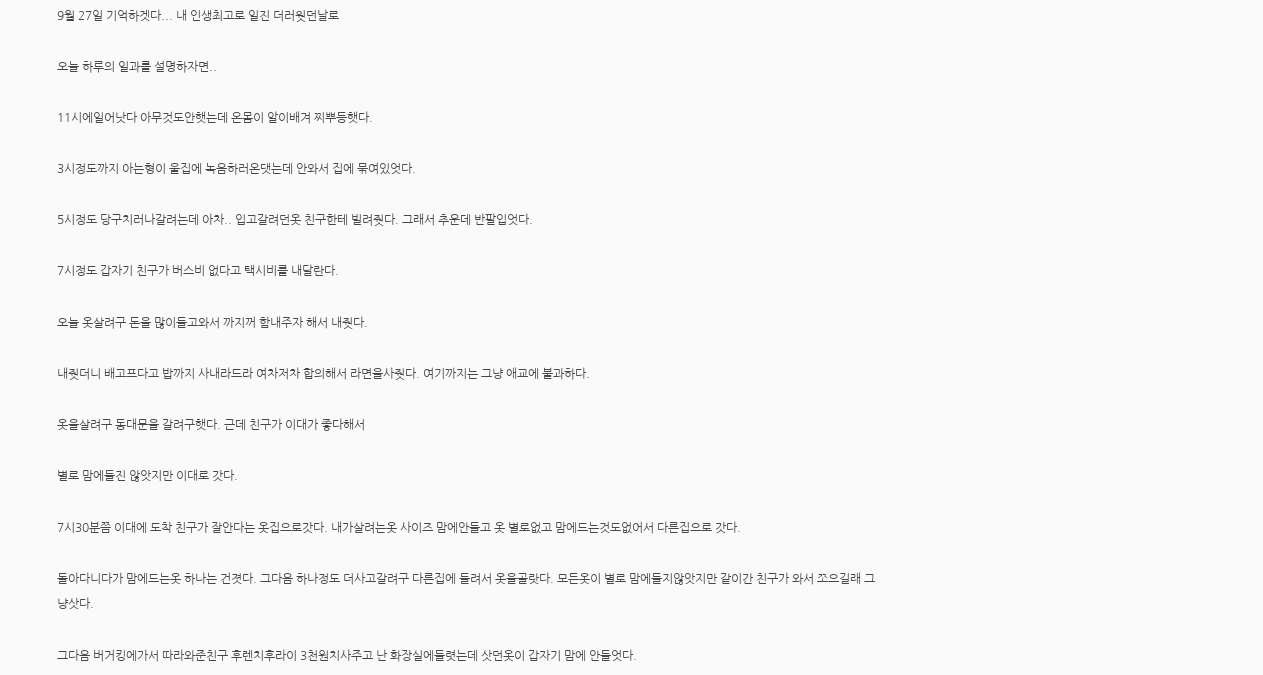9월 27일 기억하겟다... 내 인생최고로 일진 더러웟던날로

오늘 하루의 일과를 설명하자면..

11시에일어낫다 아무것도안햇는데 온몸이 알이배겨 찌뿌등햇다.

3시정도까지 아는형이 울집에 녹음하러온댓는데 안와서 집에 묶여있엇다.

5시정도 당구치러나갈려는데 아차.. 입고갈려던옷 친구한테 빌려줫다. 그래서 추운데 반팔입엇다.

7시정도 갑자기 친구가 버스비 없다고 택시비를 내달란다.

오늘 옷살려구 돈을 많이들고와서 까지꺼 함내주자 해서 내줫다.

내줫더니 배고프다고 밥까지 사내라드라 여차저차 합의해서 라면을사줫다. 여기까지는 그냥 애교에 불과하다.

옷을살려구 동대문을 갈려구햇다. 근데 친구가 이대가 좋다해서

별로 맘에들진 않앗지만 이대로 갓다.

7시30분쯤 이대에 도착 친구가 잘안다는 옷집으로갓다. 내가살려는옷 사이즈 맘에안들고 옷 별로없고 맘에드는것도없어서 다른집으로 갓다.

돌아다니다가 맘에드는옷 하나는 건졋다. 그다음 하나정도 더사고갈려구 다른집에 들려서 옷을골랏다. 모든옷이 별로 맘에들지않앗지만 같이간 친구가 와서 쪼으길래 그냥삿다.

그다음 버거킹에가서 따라와준친구 후렌치후라이 3천원치사주고 난 화장실에들렷는데 삿던옷이 갑자기 맘에 안들엇다.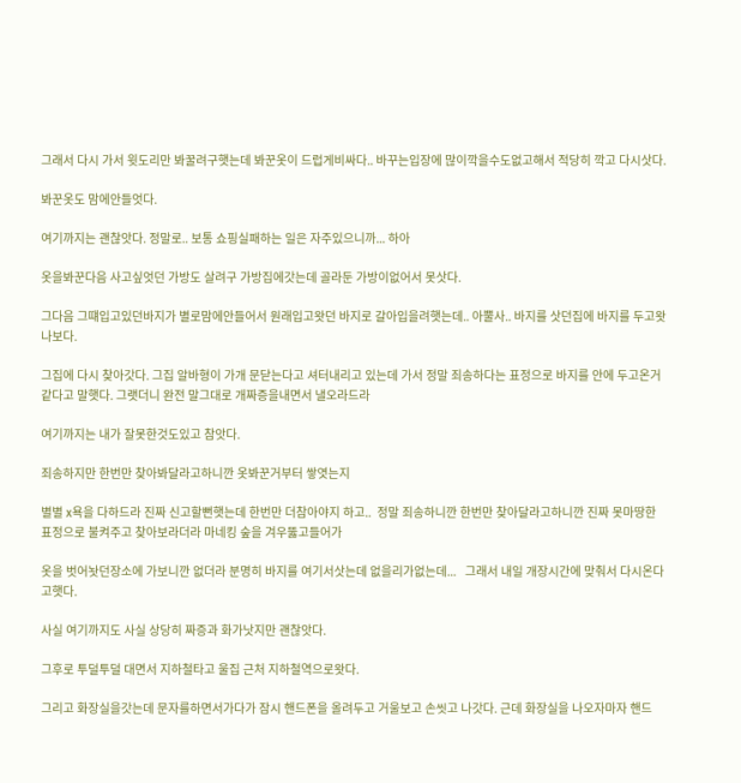그래서 다시 가서 윗도리만 봐꿀려구햇는데 봐꾼옷이 드럽게비싸다.. 바꾸는입장에 많이깍을수도없고해서 적당히 깍고 다시삿다.

봐꾼옷도 맘에안들엇다.

여기까지는 괜찮앗다. 정말로.. 보통 쇼핑실패하는 일은 자주있으니까... 하아

옷을봐꾼다음 사고싶엇던 가방도 살려구 가방집에갓는데 골라둔 가방이없어서 못삿다.

그다음 그떄입고있던바지가 별로맘에안들어서 원래입고왓던 바지로 갈아입을려햇는데.. 아뿔사.. 바지를 삿던집에 바지를 두고왓나보다.

그집에 다시 찾아갓다. 그집 알바형이 가개 문닫는다고 셔터내리고 있는데 가서 정말 죄송하다는 표정으로 바지를 안에 두고온거같다고 말햇다. 그랫더니 완전 말그대로 개짜증을내면서 낼오라드라

여기까지는 내가 잘못한것도있고 참앗다.

죄송하지만 한번만 찾아봐달라고하니깐 옷봐꾼거부터 쌓엿는지

별별 x욕을 다하드라 진짜 신고할뻔햇는데 한번만 더참아야지 하고..  정말 죄송하니깐 한번만 찾아달라고하니깐 진짜 못마땅한 표정으로 불켜주고 찾아보라더라 마네킹 숲을 겨우뚫고들어가

옷을 벗어놧던장소에 가보니깐 없더라 분명히 바지를 여기서삿는데 없을리가없는데...   그래서 내일 개장시간에 맞춰서 다시온다고햇다.

사실 여기까지도 사실 상당히 짜증과 화가낫지만 괜찮앗다.

그후로 투덜투덜 대면서 지하철타고 울집 근처 지하철역으로왓다.

그리고 화장실을갓는데 문자를하면서가다가 잠시 핸드폰을 올려두고 거울보고 손씻고 나갓다. 근데 화장실을 나오자마자 핸드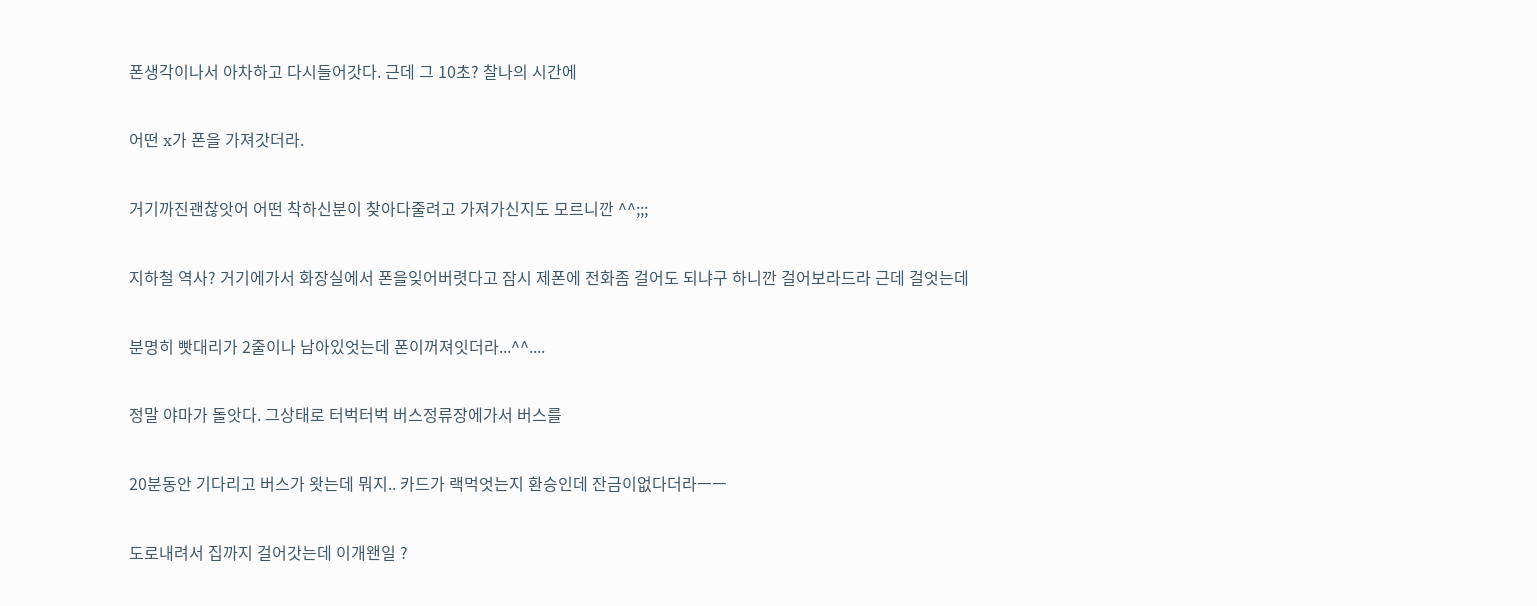폰생각이나서 아차하고 다시들어갓다. 근데 그 10초? 찰나의 시간에

어떤 x가 폰을 가져갓더라.

거기까진괜찮앗어 어떤 착하신분이 찾아다줄려고 가져가신지도 모르니깐 ^^;;;

지하철 역사? 거기에가서 화장실에서 폰을잊어버렷다고 잠시 제폰에 전화좀 걸어도 되냐구 하니깐 걸어보라드라 근데 걸엇는데

분명히 빳대리가 2줄이나 남아있엇는데 폰이꺼져잇더라...^^....

정말 야마가 돌앗다. 그상태로 터벅터벅 버스정류장에가서 버스를

20분동안 기다리고 버스가 왓는데 뭐지.. 카드가 랙먹엇는지 환승인데 잔금이없다더라ㅡㅡ

도로내려서 집까지 걸어갓는데 이개왠일 ?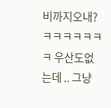비까지오내? ㅋㅋㅋㅋㅋㅋㅋ 우산도없는데 .. 그냥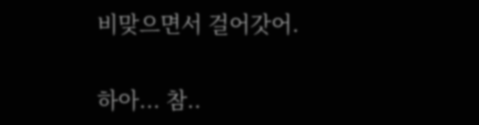비맞으면서 걸어갓어.

하아... 참..